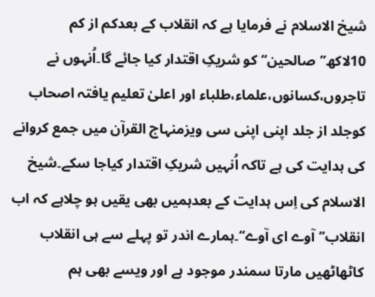شیخ الاسلام نے فرمایا ہے کہ انقلاب کے بعدکم از کم 10لاکھ’’صالحین‘‘کو شریکِ اقتدار کیا جائے گا۔اُنہوں نے تاجروں،کسانوں،علماء،طلباء اور اعلیٰ تعلیم یافتہ اصحاب کوجلد از جلد اپنی اپنی سی ویزمنہاج القرآن میں جمع کروانے کی ہدایت کی ہے تاکہ اُنہیں شریکِ اقتدار کیاجا سکے۔شیخ الاسلام کی اِس ہدایت کے بعدہمیں بھی یقیں ہو چلاہے کہ اب انقلاب’’آوے ای آوے‘‘۔ہمارے اندر تو پہلے سے ہی انقلاب کاٹھاٹھیں مارتا سمندر موجود ہے اور ویسے بھی ہم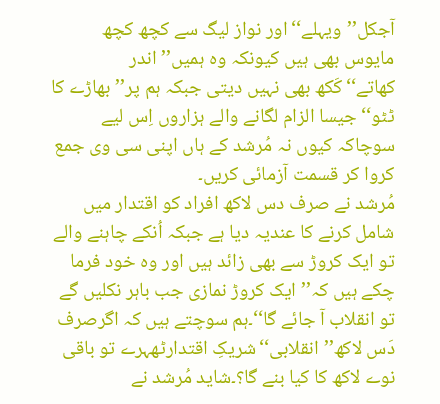آجکل’’ویہلے‘‘اور نواز لیگ سے کچھ کچھ مایوس بھی ہیں کیونکہ وہ ہمیں’’اندر کھاتے‘‘کَکھ بھی نہیں دیتی جبکہ ہم پر’’بھاڑے کا ٹٹو‘‘جیسا الزام لگانے والے ہزاروں اِس لیے سوچاکہ کیوں نہ مُرشد کے ہاں اپنی سی وی جمع کروا کر قسمت آزمائی کریں۔
مُرشد نے صرف دس لاکھ افراد کو اقتدار میں شامل کرنے کا عندیہ دیا ہے جبکہ اُنکے چاہنے والے تو ایک کروڑ سے بھی زائد ہیں اور وہ خود فرما چکے ہیں کہ’’ ایک کروڑ نمازی جب باہر نکلیں گے تو انقلاب آ جائے گا‘‘۔ہم سوچتے ہیں کہ اگرصرف دَس لاکھ’’انقلابی‘‘شریکِ اقتدارٹھہرے تو باقی نوے لاکھ کا کیا بنے گا؟۔شاید مُرشد نے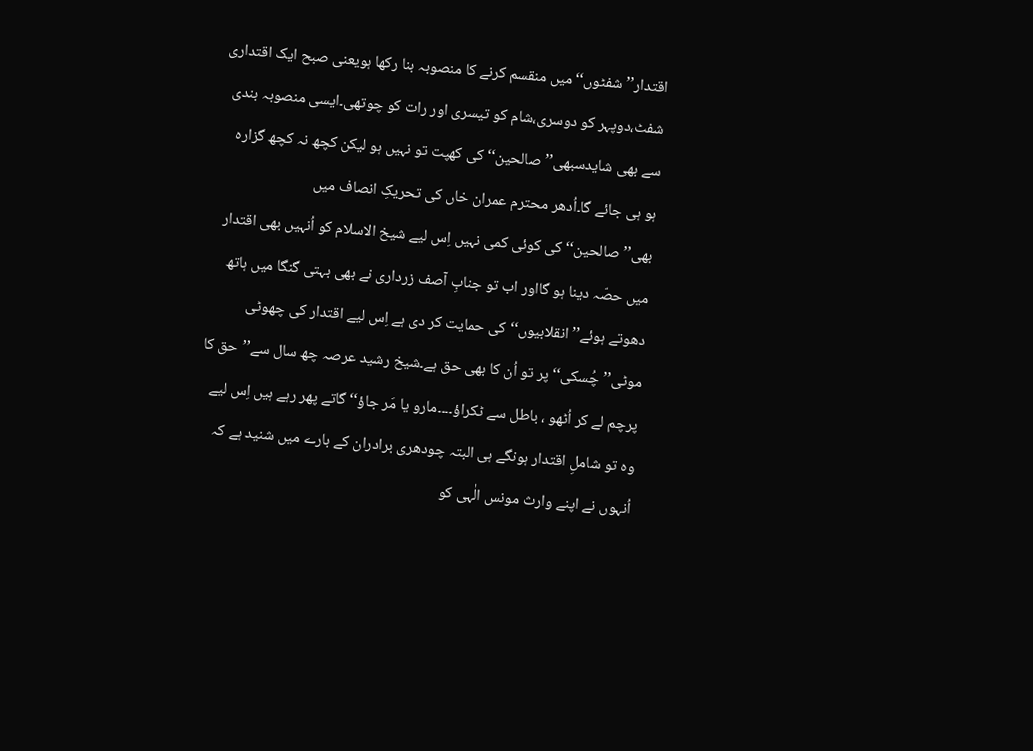اقتدار’’شفٹوں‘‘میں منقسم کرنے کا منصوبہ بنا رکھا ہویعنی صبح ایک اقتداری شفٹ،دوپہر کو دوسری،شام کو تیسری اور رات کو چوتھی۔ایسی منصوبہ بندی سے بھی شایدسبھی’’صالحین‘‘کی کھپت تو نہیں ہو لیکن کچھ نہ کچھ گزارہ ہو ہی جائے گا۔اُدھر محترم عمران خاں کی تحریکِ انصاف میں بھی’’صالحین‘‘کی کوئی کمی نہیں اِس لیے شیخ الاسلام کو اُنہیں بھی اقتدار میں حصّہ دینا ہو گااور اب تو جنابِ آصف زرداری نے بھی بہتی گنگا میں ہاتھ دھوتے ہوئے’’انقلابیوں‘‘کی حمایت کر دی ہے اِس لیے اقتدار کی چھوٹی موٹی’’چُسکی‘‘پر تو اُن کا بھی حق ہے۔شیخ رشید عرصہ چھ سال سے’’حق کا پرچم لے کر اُٹھو ، باطل سے ٹکراؤ۔۔۔۔مارو یا مَر جاؤ‘‘گاتے پھر رہے ہیں اِس لیے وہ تو شاملِ اقتدار ہونگے ہی البتہ چودھری برادران کے بارے میں شنید ہے کہ اُنہوں نے اپنے وارث مونس الٰہی کو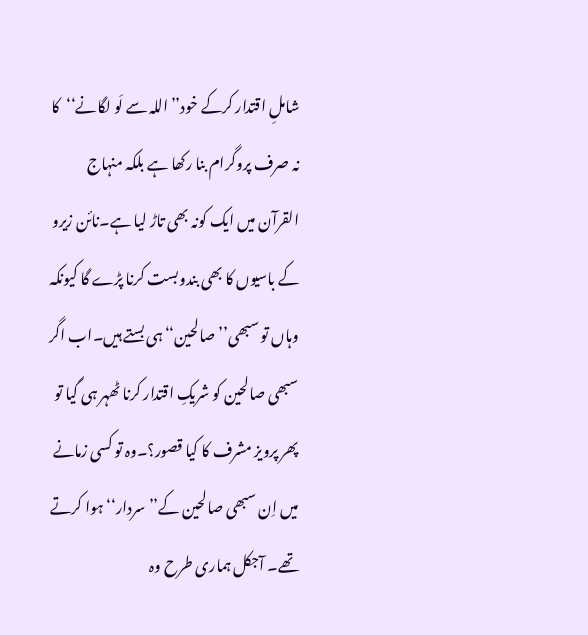شاملِ اقتدار کرکے خود’’اللہ سے لَو لگانے‘‘کا نہ صرف پروگرام بنا رکھا ہے بلکہ منہاج القرآن میں ایک کونہ بھی تاڑ لیا ہے۔نائن زیرو کے باسیوں کا بھی بندوبست کرنا پڑے گا کیونکہ وہاں تو سبھی’’صالحین‘‘ہی بستے ہیں۔اب اگر سبھی صالحین کو شریکِ اقتدار کرنا ٹھہر ہی گیا تو پھر پرویز مشرف کا کیا قصور؟۔وہ تو کسی زمانے میں اِن سبھی صالحین کے’’سردار‘‘ہوا کرتے تھے۔ آجکل ہماری طرح وہ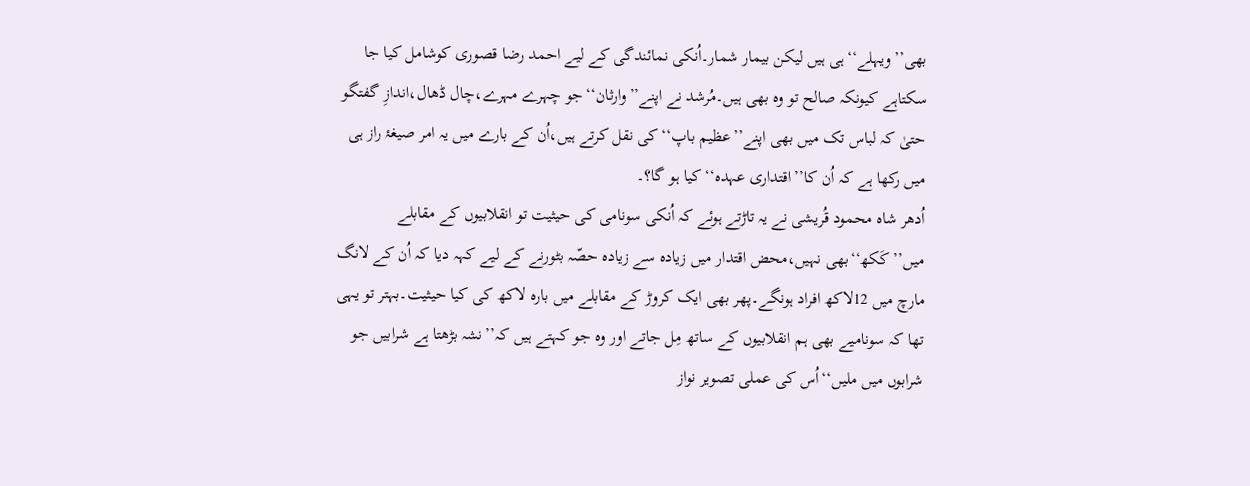بھی’’ویہلے‘‘ہی ہیں لیکن بیمار شمار۔اُنکی نمائندگی کے لیے احمد رضا قصوری کوشامل کیا جا سکتاہے کیونکہ صالح تو وہ بھی ہیں۔مُرشد نے اپنے’’وارثان‘‘جو چہرے مہرے،چال ڈھال،اندازِ گفتگو حتیٰ کہ لباس تک میں بھی اپنے’’عظیم باپ‘‘کی نقل کرتے ہیں،اُن کے بارے میں یہ امر صیغۂ راز ہی میں رکھا ہے کہ اُن کا’’اقتداری عہدہ‘‘ کیا ہو گا؟۔
اُدھر شاہ محمود قُریشی نے یہ تاڑتے ہوئے کہ اُنکی سونامی کی حیثیت تو انقلابیوں کے مقابلے میں’’کَکھ‘‘بھی نہیں،محض اقتدار میں زیادہ سے زیادہ حصّہ بٹورنے کے لیے کہہ دیا کہ اُن کے لانگ مارچ میں 12لاکھ افراد ہونگے۔پھر بھی ایک کروڑ کے مقابلے میں بارہ لاکھ کی کیا حیثیت۔بہتر تو یہی تھا کہ سونامیے بھی ہم انقلابیوں کے ساتھ مِل جاتے اور وہ جو کہتے ہیں کہ’’نشہ بڑھتا ہے شرابیں جو شرابوں میں ملیں‘‘اُس کی عملی تصویر نواز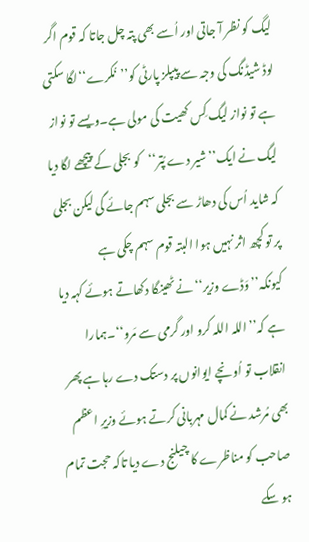لیگ کو نظر آ جاتی اور اُسے بھی پتہ چل جاتا کہ قوم اگر لوڈ شیڈنگ کی وجہ سے پیپلز پارٹی کو’’نُکرے‘‘لگا سکتی ہے تو نواز لیگ کِس کھیت کی مولی ہے۔ویسے تو نواز لیگ نے ایک’’شیر دے پُتر‘‘کو بجلی کے پیچھے لگا دیا کہ شاید اُس کی دھاڑ سے بجلی سہم جائے گی لیکن بجلی پر تو کچھ اثر نہیں ہوا البتہ قوم سہم چکی ہے کیونکہ’’وَڈے وزیر‘‘نے ٹھینگا دکھاتے ہوئے کہہ دیا ہے کہ’’اللہ اللہ کرو اور گرمی سے مَرو‘‘۔ہمارا انقلاب تو اُونچے ایوانوں پر دستک دے رہا ہے پھر بھی مُرشد نے کمال مہربانی کرتے ہوئے وزیرِ اعظم صاحب کو مناظرے کا چیلنج دے دیا تاکہ حجت تمام ہو سکے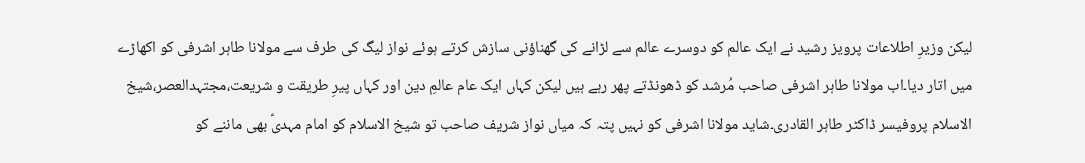لیکن وزیرِ اطلاعات پرویز رشید نے ایک عالم کو دوسرے عالم سے لڑانے کی گھناؤنی سازش کرتے ہوئے نواز لیگ کی طرف سے مولانا طاہر اشرفی کو اکھاڑے میں اتار دیا۔اب مولانا طاہر اشرفی صاحب مُرشد کو ڈھونڈتے پھر رہے ہیں لیکن کہاں ایک عام عالمِ دین اور کہاں پیرِ طریقت و شریعت،مجتہدالعصر،شیخ الاسلام پروفیسر ڈاکٹر طاہر القادری۔شاید مولانا اشرفی کو نہیں پتہ کہ میاں نواز شریف صاحب تو شیخ الاسلام کو امام مہدیؑ بھی ماننے کو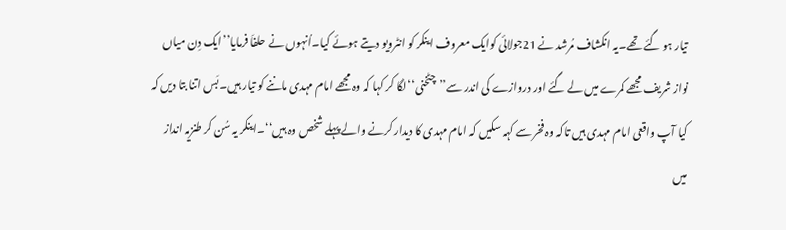تیار ہو گئے تھے۔یہ انکشاف مُرشد نے 21جولائی کوایک معروف اینکر کو انٹرویو دیتے ہوئے کیا۔اُنہوں نے حلفاَ فرمایا’’ایک دِن میاں نواز شریف مجھے کمرے میں لے گئے اور دروازے کی اندر سے’’چٹخنی‘‘لگا کر کہا کہ وہ مجھے امام مہدی ماننے کو تیار ہیں۔بَس اتنا بتا دیں کہ کیا آپ واقعی امام مہدی ہیں تاکہ وہ فخر سے کہہ سکیں کہ امام مہدی کا دیدار کرنے والے پہلے شخص وہ ہیں‘‘۔اینکر یہ سُن کر طنزیہ انداز میں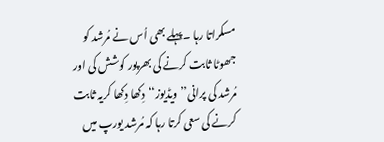مسکراتا رہا ۔پہلے بھی اُس نے مُرشد کو جھوٹا ثابت کرنے کی بھرپور کوشش کی اور مُرشد کی پرانی’’ویڈیوز‘‘دِکھا دِکھا کریہ ثابت کرنے کی سعی کرتا رہا کہ مُرشد یورپ میں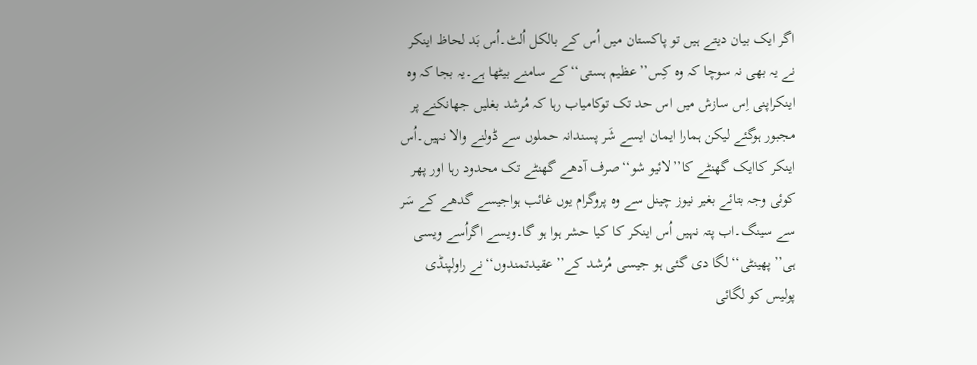اگر ایک بیان دیتے ہیں تو پاکستان میں اُس کے بالکل اُلٹ۔اُس بَد لحاظ اینکر نے یہ بھی نہ سوچا کہ وہ کِس’’عظیم ہستی‘‘کے سامنے بیٹھا ہے۔یہ بجا کہ وہ اینکراپنی اِس سازش میں اس حد تک توکامیاب رہا کہ مُرشد بغلیں جھانکنے پر مجبور ہوگئے لیکن ہمارا ایمان ایسے شَر پسندانہ حملوں سے ڈولنے والا نہیں۔اُس اینکر کاایک گھنٹے کا’’لائیو شو‘‘صرف آدھے گھنٹے تک محدود رہا اور پھر کوئی وجہ بتائے بغیر نیوز چینل سے وہ پروگرام یوں غائب ہواجیسے گدھے کے سَر سے سینگ۔اب پتہ نہیں اُس اینکر کا کیا حشر ہوا ہو گا۔ویسے اگراُسے ویسی ہی’’پھینٹی‘‘لگا دی گئی ہو جیسی مُرشد کے’’عقیدتمندوں‘‘نے راولپنڈی پولیس کو لگائی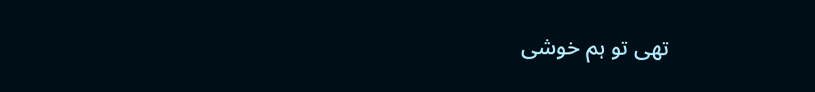تھی تو ہم خوشی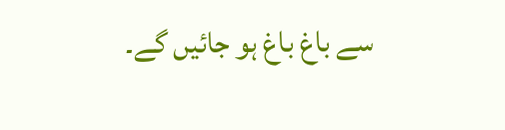سے باغ باغ ہو جائیں گے۔